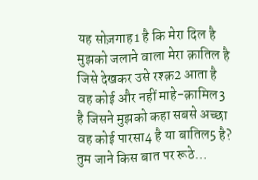यह सोज़गाह1 है कि मेरा दिल है मुझको जलाने वाला मेरा क़ातिल है जिसे देखकर उसे रश्क़2 आता है वह कोई और नहीं माहे-क़ामिल3 है जिसने मुझको कहा सबसे अच्छा वह कोई पारसा4 है या बातिल5 है? तुम जाने किस बात पर रूठे…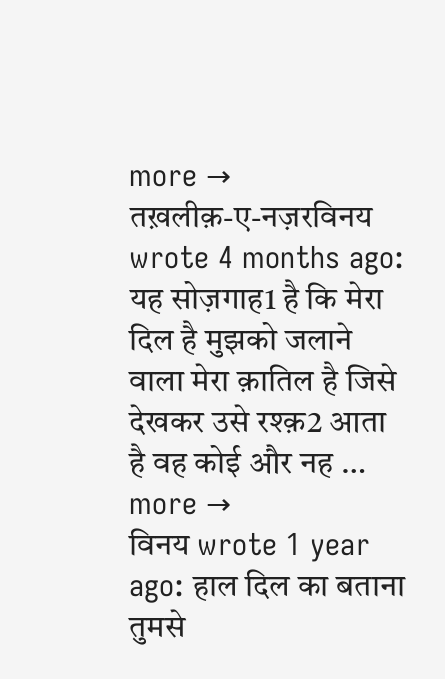more →
तख़लीक़-ए-नज़रविनय wrote 4 months ago: यह सोज़गाह1 है कि मेरा दिल है मुझको जलाने वाला मेरा क़ातिल है जिसे देखकर उसे रश्क़2 आता है वह कोई और नह … more →
विनय wrote 1 year ago: हाल दिल का बताना तुमसे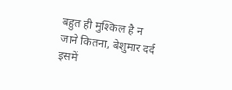बहुत ही मुश्किल है न जाने कितना, बेशुमार दर्द इसमें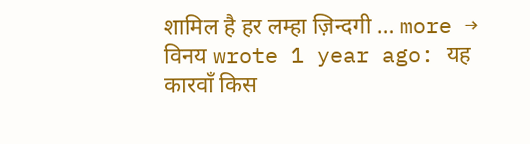शामिल है हर लम्हा ज़िन्दगी … more →
विनय wrote 1 year ago: यह कारवाँ किस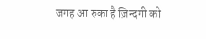जगह आ रुका है ज़िन्दगी को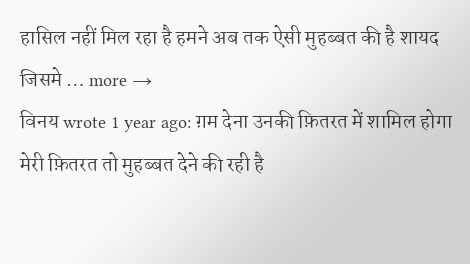हासिल नहीं मिल रहा है हमने अब तक ऐसी मुहब्बत की है शायद जिसमे … more →
विनय wrote 1 year ago: ग़म देना उनकी फ़ितरत में शामिल होगा मेरी फ़ितरत तो मुहब्बत देने की रही है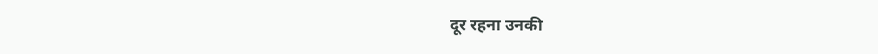दूर रहना उनकी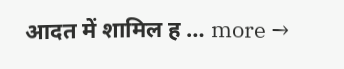आदत में शामिल ह … more →